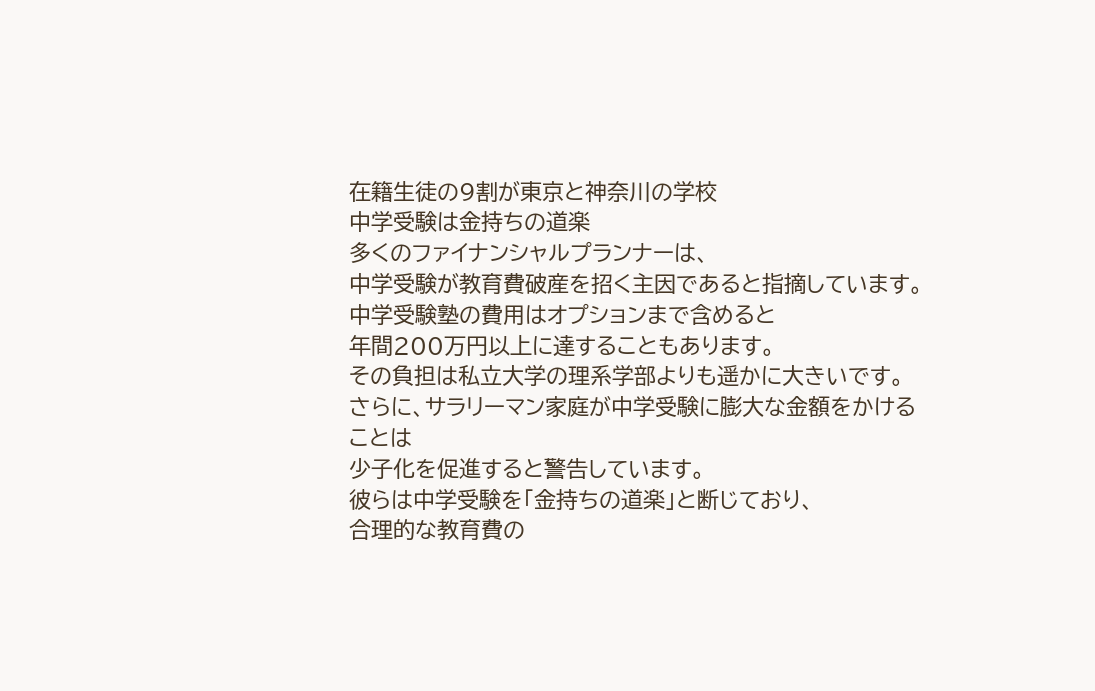在籍生徒の9割が東京と神奈川の学校
中学受験は金持ちの道楽
多くのファイナンシャルプランナーは、
中学受験が教育費破産を招く主因であると指摘しています。
中学受験塾の費用はオプションまで含めると
年間200万円以上に達することもあります。
その負担は私立大学の理系学部よりも遥かに大きいです。
さらに、サラリーマン家庭が中学受験に膨大な金額をかけることは
少子化を促進すると警告しています。
彼らは中学受験を「金持ちの道楽」と断じており、
合理的な教育費の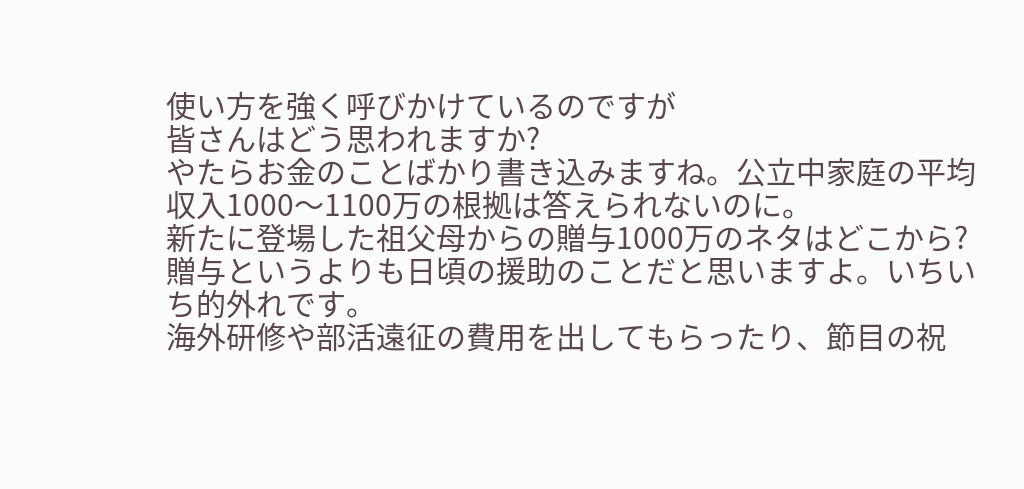使い方を強く呼びかけているのですが
皆さんはどう思われますか?
やたらお金のことばかり書き込みますね。公立中家庭の平均収入1000〜1100万の根拠は答えられないのに。
新たに登場した祖父母からの贈与1000万のネタはどこから?
贈与というよりも日頃の援助のことだと思いますよ。いちいち的外れです。
海外研修や部活遠征の費用を出してもらったり、節目の祝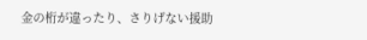金の桁が違ったり、さりげない援助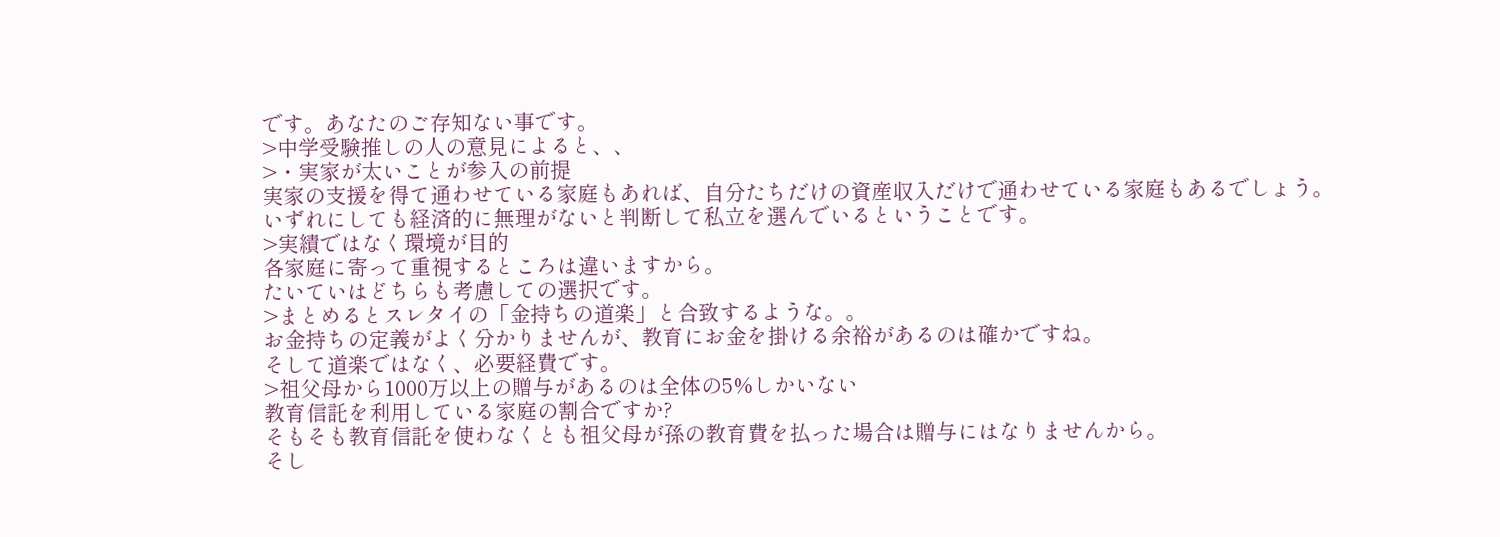です。あなたのご存知ない事です。
>中学受験推しの人の意見によると、、
>・実家が太いことが参入の前提
実家の支援を得て通わせている家庭もあれば、自分たちだけの資産収入だけで通わせている家庭もあるでしょう。
いずれにしても経済的に無理がないと判断して私立を選んでいるということです。
>実績ではなく環境が目的
各家庭に寄って重視するところは違いますから。
たいていはどちらも考慮しての選択です。
>まとめるとスレタイの「金持ちの道楽」と合致するような。。
お金持ちの定義がよく分かりませんが、教育にお金を掛ける余裕があるのは確かですね。
そして道楽ではなく、必要経費です。
>祖父母から1000万以上の贈与があるのは全体の5%しかいない
教育信託を利用している家庭の割合ですか?
そもそも教育信託を使わなくとも祖父母が孫の教育費を払った場合は贈与にはなりませんから。
そし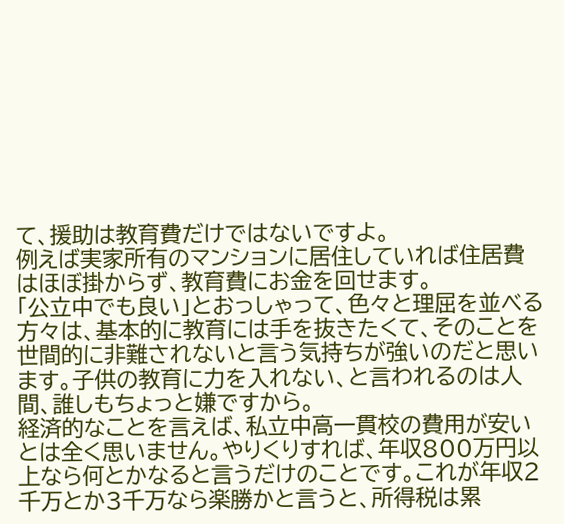て、援助は教育費だけではないですよ。
例えば実家所有のマンションに居住していれば住居費はほぼ掛からず、教育費にお金を回せます。
「公立中でも良い」とおっしゃって、色々と理屈を並べる方々は、基本的に教育には手を抜きたくて、そのことを世間的に非難されないと言う気持ちが強いのだと思います。子供の教育に力を入れない、と言われるのは人間、誰しもちょっと嫌ですから。
経済的なことを言えば、私立中高一貫校の費用が安いとは全く思いません。やりくりすれば、年収800万円以上なら何とかなると言うだけのことです。これが年収2千万とか3千万なら楽勝かと言うと、所得税は累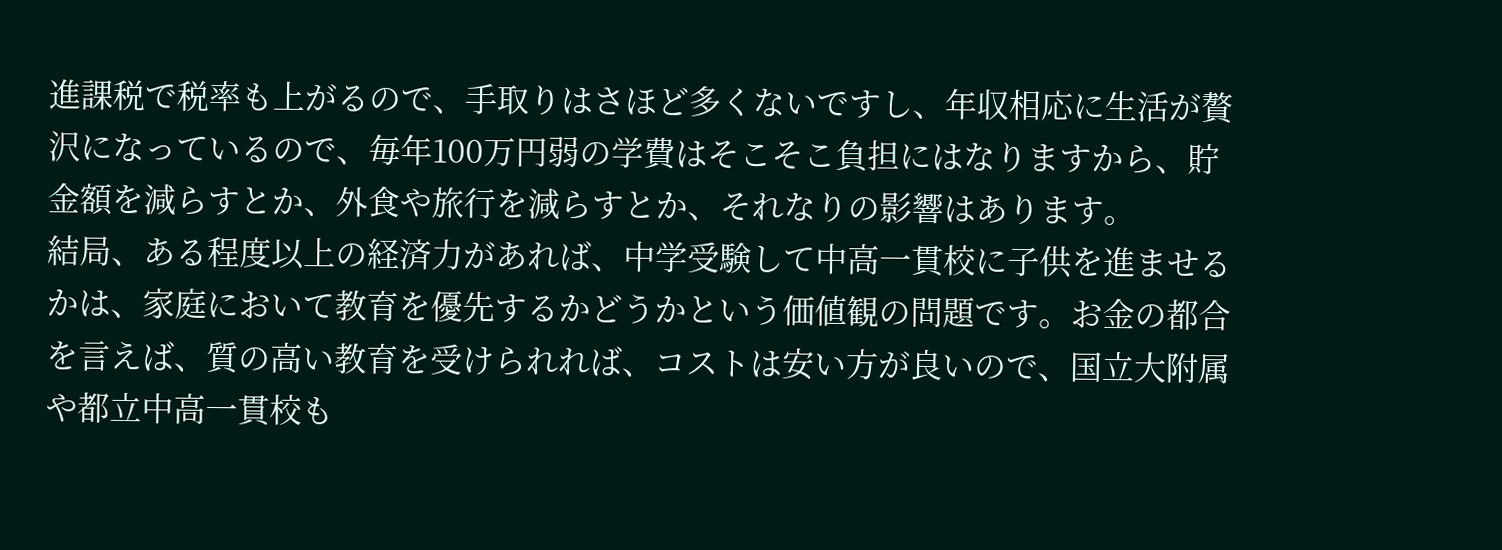進課税で税率も上がるので、手取りはさほど多くないですし、年収相応に生活が贅沢になっているので、毎年100万円弱の学費はそこそこ負担にはなりますから、貯金額を減らすとか、外食や旅行を減らすとか、それなりの影響はあります。
結局、ある程度以上の経済力があれば、中学受験して中高一貫校に子供を進ませるかは、家庭において教育を優先するかどうかという価値観の問題です。お金の都合を言えば、質の高い教育を受けられれば、コストは安い方が良いので、国立大附属や都立中高一貫校も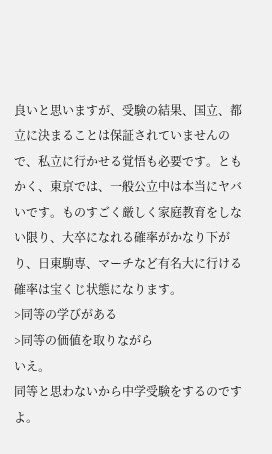良いと思いますが、受験の結果、国立、都立に決まることは保証されていませんので、私立に行かせる覚悟も必要です。ともかく、東京では、一般公立中は本当にヤバいです。ものすごく厳しく家庭教育をしない限り、大卒になれる確率がかなり下がり、日東駒専、マーチなど有名大に行ける確率は宝くじ状態になります。
>同等の学びがある
>同等の価値を取りながら
いえ。
同等と思わないから中学受験をするのですよ。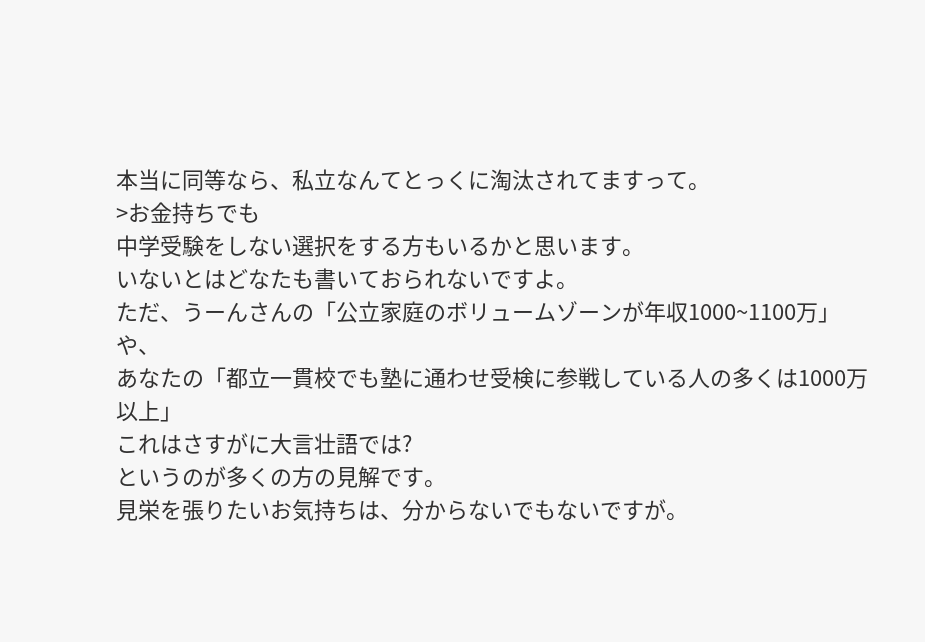本当に同等なら、私立なんてとっくに淘汰されてますって。
>お金持ちでも
中学受験をしない選択をする方もいるかと思います。
いないとはどなたも書いておられないですよ。
ただ、うーんさんの「公立家庭のボリュームゾーンが年収1000~1100万」や、
あなたの「都立一貫校でも塾に通わせ受検に参戦している人の多くは1000万以上」
これはさすがに大言壮語では?
というのが多くの方の見解です。
見栄を張りたいお気持ちは、分からないでもないですが。